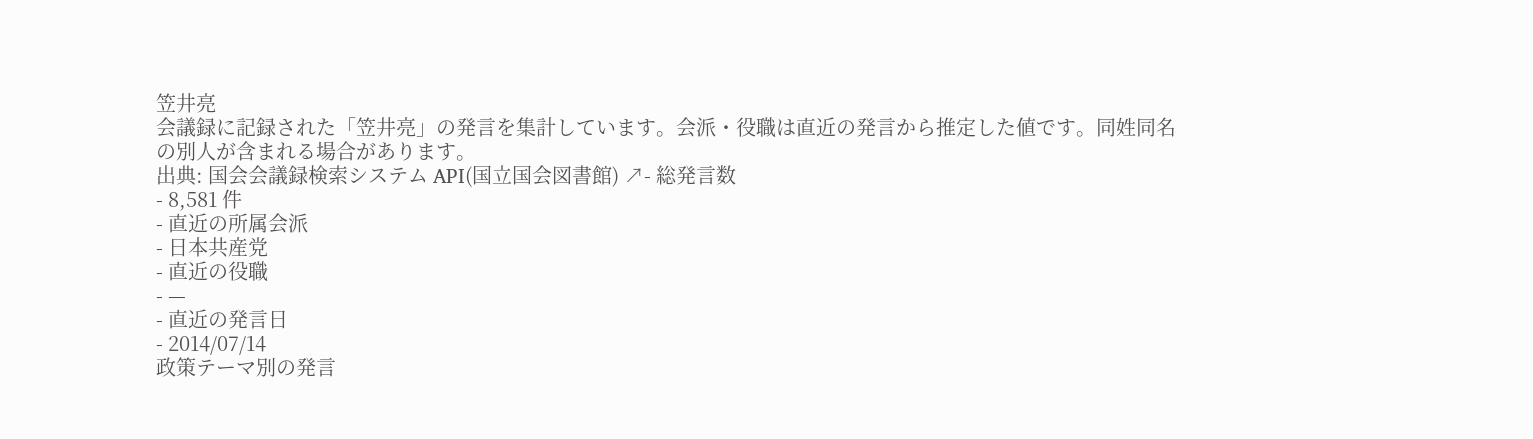笠井亮
会議録に記録された「笠井亮」の発言を集計しています。会派・役職は直近の発言から推定した値です。同姓同名の別人が含まれる場合があります。
出典: 国会会議録検索システム API(国立国会図書館) ↗- 総発言数
- 8,581 件
- 直近の所属会派
- 日本共産党
- 直近の役職
- —
- 直近の発言日
- 2014/07/14
政策テーマ別の発言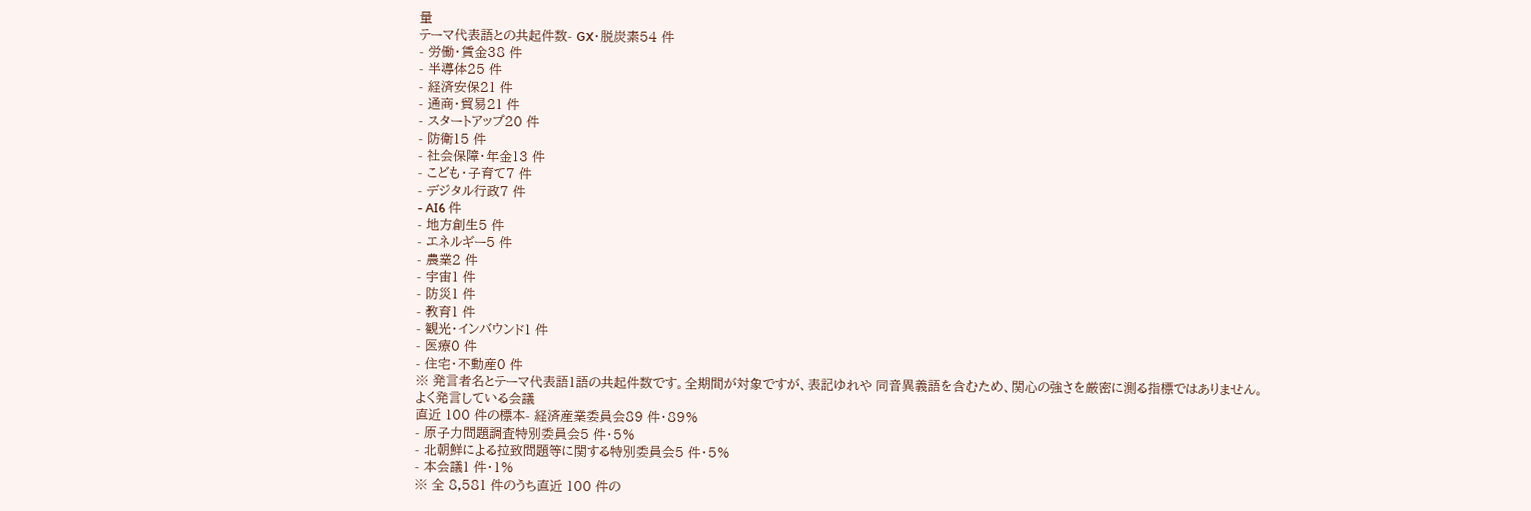量
テーマ代表語との共起件数- GX・脱炭素54 件
- 労働・賃金38 件
- 半導体25 件
- 経済安保21 件
- 通商・貿易21 件
- スタートアップ20 件
- 防衛15 件
- 社会保障・年金13 件
- こども・子育て7 件
- デジタル行政7 件
- AI6 件
- 地方創生5 件
- エネルギー5 件
- 農業2 件
- 宇宙1 件
- 防災1 件
- 教育1 件
- 観光・インバウンド1 件
- 医療0 件
- 住宅・不動産0 件
※ 発言者名とテーマ代表語1語の共起件数です。全期間が対象ですが、表記ゆれや 同音異義語を含むため、関心の強さを厳密に測る指標ではありません。
よく発言している会議
直近 100 件の標本- 経済産業委員会89 件・89%
- 原子力問題調査特別委員会5 件・5%
- 北朝鮮による拉致問題等に関する特別委員会5 件・5%
- 本会議1 件・1%
※ 全 8,581 件のうち直近 100 件の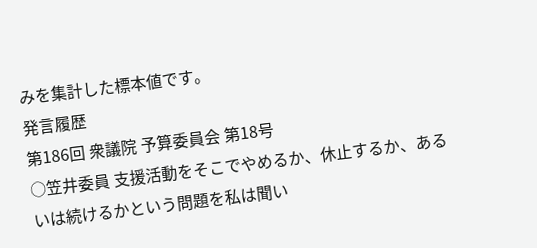みを集計した標本値です。
発言履歴
第186回 衆議院 予算委員会 第18号
○笠井委員 支援活動をそこでやめるか、休止するか、あるいは続けるかという問題を私は聞い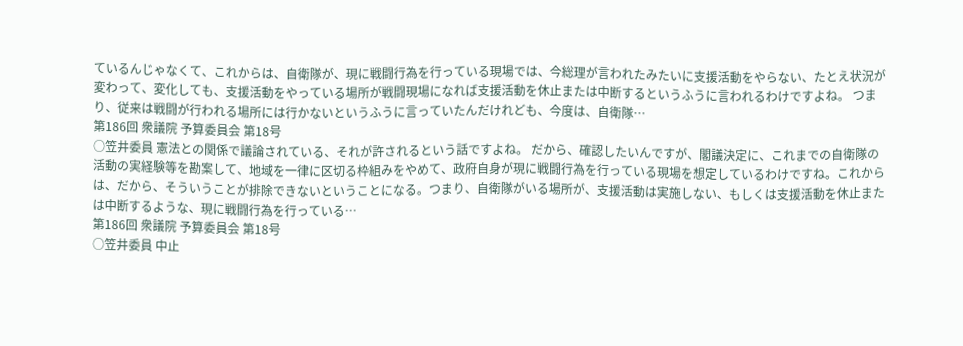ているんじゃなくて、これからは、自衛隊が、現に戦闘行為を行っている現場では、今総理が言われたみたいに支援活動をやらない、たとえ状況が変わって、変化しても、支援活動をやっている場所が戦闘現場になれば支援活動を休止または中断するというふうに言われるわけですよね。 つまり、従来は戦闘が行われる場所には行かないというふうに言っていたんだけれども、今度は、自衛隊…
第186回 衆議院 予算委員会 第18号
○笠井委員 憲法との関係で議論されている、それが許されるという話ですよね。 だから、確認したいんですが、閣議決定に、これまでの自衛隊の活動の実経験等を勘案して、地域を一律に区切る枠組みをやめて、政府自身が現に戦闘行為を行っている現場を想定しているわけですね。これからは、だから、そういうことが排除できないということになる。つまり、自衛隊がいる場所が、支援活動は実施しない、もしくは支援活動を休止または中断するような、現に戦闘行為を行っている…
第186回 衆議院 予算委員会 第18号
○笠井委員 中止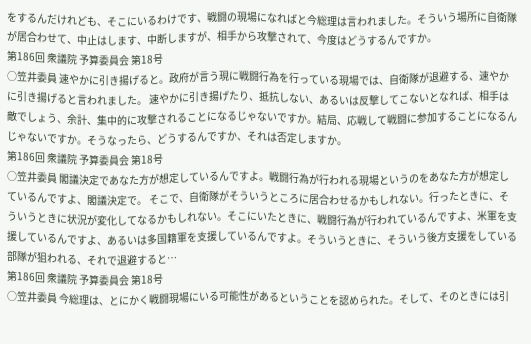をするんだけれども、そこにいるわけです、戦闘の現場になればと今総理は言われました。そういう場所に自衛隊が居合わせて、中止はします、中断しますが、相手から攻撃されて、今度はどうするんですか。
第186回 衆議院 予算委員会 第18号
○笠井委員 速やかに引き揚げると。政府が言う現に戦闘行為を行っている現場では、自衛隊が退避する、速やかに引き揚げると言われました。 速やかに引き揚げたり、抵抗しない、あるいは反撃してこないとなれば、相手は敵でしょう、余計、集中的に攻撃されることになるじゃないですか。結局、応戦して戦闘に参加することになるんじゃないですか。そうなったら、どうするんですか、それは否定しますか。
第186回 衆議院 予算委員会 第18号
○笠井委員 閣議決定であなた方が想定しているんですよ。戦闘行為が行われる現場というのをあなた方が想定しているんですよ、閣議決定で。 そこで、自衛隊がそういうところに居合わせるかもしれない。行ったときに、そういうときに状況が変化してなるかもしれない。そこにいたときに、戦闘行為が行われているんですよ、米軍を支援しているんですよ、あるいは多国籍軍を支援しているんですよ。そういうときに、そういう後方支援をしている部隊が狙われる、それで退避すると…
第186回 衆議院 予算委員会 第18号
○笠井委員 今総理は、とにかく戦闘現場にいる可能性があるということを認められた。そして、そのときには引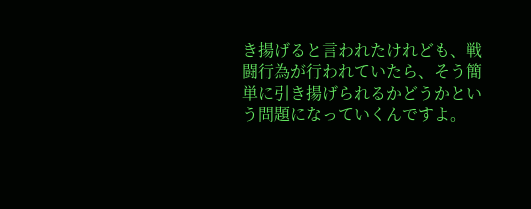き揚げると言われたけれども、戦闘行為が行われていたら、そう簡単に引き揚げられるかどうかという問題になっていくんですよ。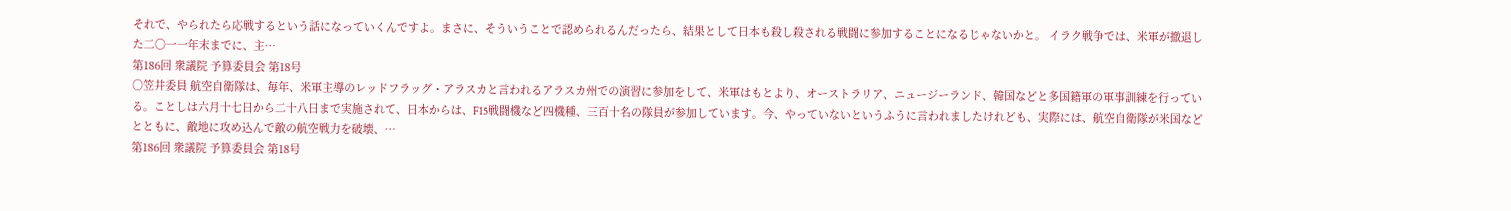それで、やられたら応戦するという話になっていくんですよ。まさに、そういうことで認められるんだったら、結果として日本も殺し殺される戦闘に参加することになるじゃないかと。 イラク戦争では、米軍が撤退した二〇一一年末までに、主…
第186回 衆議院 予算委員会 第18号
○笠井委員 航空自衛隊は、毎年、米軍主導のレッドフラッグ・アラスカと言われるアラスカ州での演習に参加をして、米軍はもとより、オーストラリア、ニュージーランド、韓国などと多国籍軍の軍事訓練を行っている。ことしは六月十七日から二十八日まで実施されて、日本からは、F15戦闘機など四機種、三百十名の隊員が参加しています。今、やっていないというふうに言われましたけれども、実際には、航空自衛隊が米国などとともに、敵地に攻め込んで敵の航空戦力を破壊、…
第186回 衆議院 予算委員会 第18号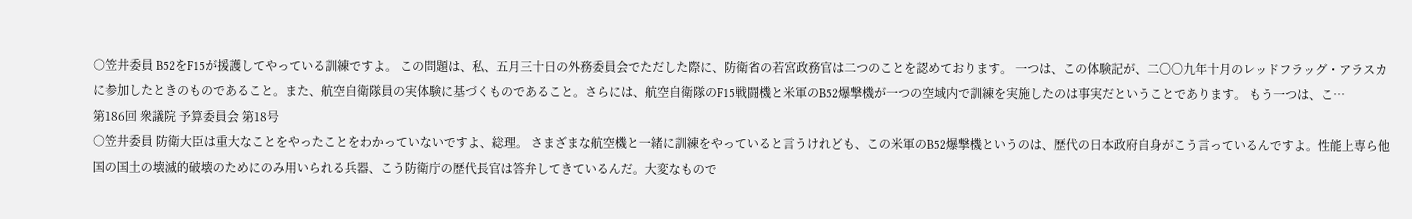○笠井委員 B52をF15が援護してやっている訓練ですよ。 この問題は、私、五月三十日の外務委員会でただした際に、防衛省の若宮政務官は二つのことを認めております。 一つは、この体験記が、二〇〇九年十月のレッドフラッグ・アラスカに参加したときのものであること。また、航空自衛隊員の実体験に基づくものであること。さらには、航空自衛隊のF15戦闘機と米軍のB52爆撃機が一つの空域内で訓練を実施したのは事実だということであります。 もう一つは、こ…
第186回 衆議院 予算委員会 第18号
○笠井委員 防衛大臣は重大なことをやったことをわかっていないですよ、総理。 さまざまな航空機と一緒に訓練をやっていると言うけれども、この米軍のB52爆撃機というのは、歴代の日本政府自身がこう言っているんですよ。性能上専ら他国の国土の壊滅的破壊のためにのみ用いられる兵器、こう防衛庁の歴代長官は答弁してきているんだ。大変なもので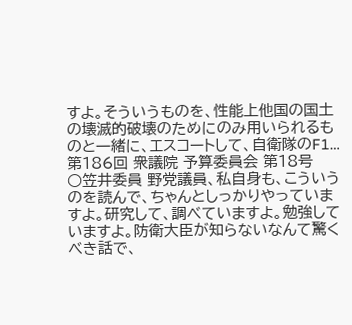すよ。そういうものを、性能上他国の国土の壊滅的破壊のためにのみ用いられるものと一緒に、エスコートして、自衛隊のF1…
第186回 衆議院 予算委員会 第18号
○笠井委員 野党議員、私自身も、こういうのを読んで、ちゃんとしっかりやっていますよ。研究して、調べていますよ。勉強していますよ。防衛大臣が知らないなんて驚くべき話で、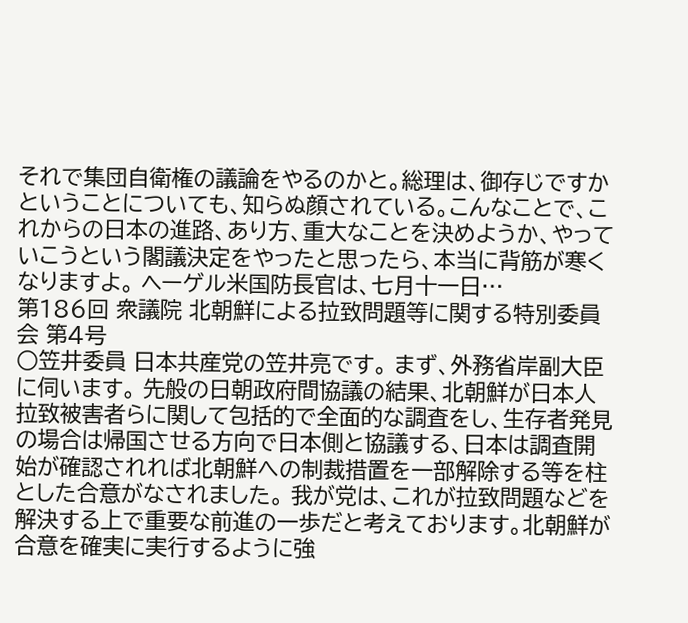それで集団自衛権の議論をやるのかと。総理は、御存じですかということについても、知らぬ顔されている。こんなことで、これからの日本の進路、あり方、重大なことを決めようか、やっていこうという閣議決定をやったと思ったら、本当に背筋が寒くなりますよ。 ヘーゲル米国防長官は、七月十一日…
第186回 衆議院 北朝鮮による拉致問題等に関する特別委員会 第4号
○笠井委員 日本共産党の笠井亮です。 まず、外務省岸副大臣に伺います。 先般の日朝政府間協議の結果、北朝鮮が日本人拉致被害者らに関して包括的で全面的な調査をし、生存者発見の場合は帰国させる方向で日本側と協議する、日本は調査開始が確認されれば北朝鮮への制裁措置を一部解除する等を柱とした合意がなされました。 我が党は、これが拉致問題などを解決する上で重要な前進の一歩だと考えております。北朝鮮が合意を確実に実行するように強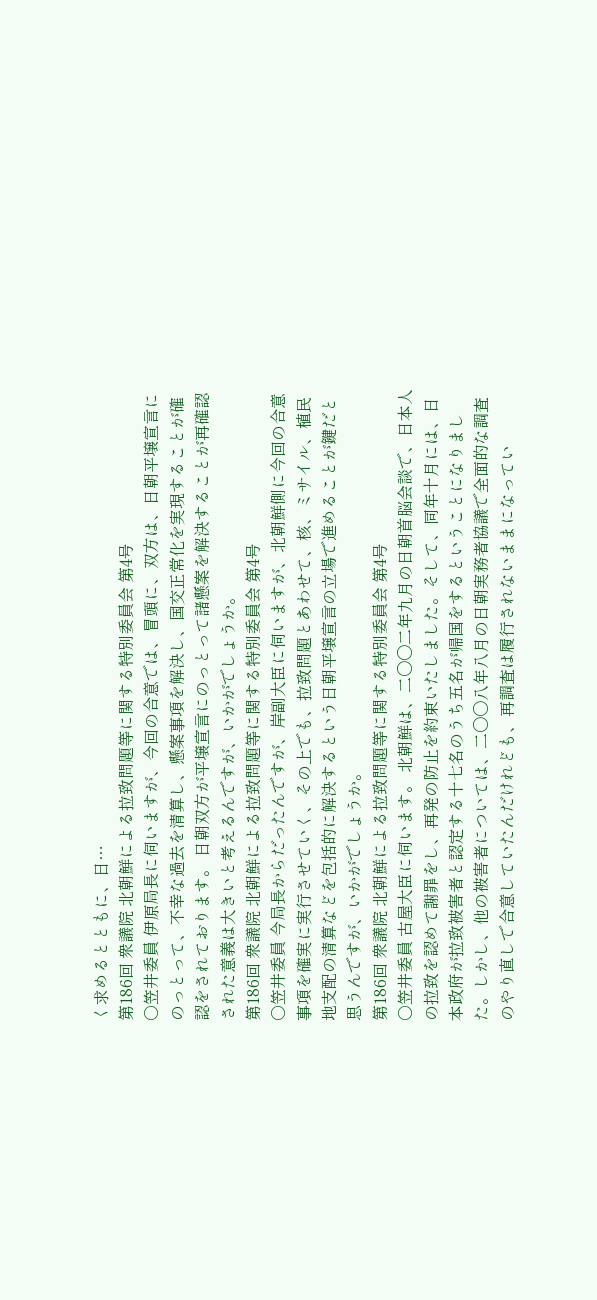く求めるとともに、日…
第186回 衆議院 北朝鮮による拉致問題等に関する特別委員会 第4号
○笠井委員 伊原局長に伺いますが、今回の合意では、冒頭に、双方は、日朝平壌宣言にのっとって、不幸な過去を清算し、懸案事項を解決し、国交正常化を実現することが確認をされております。 日朝双方が平壌宣言にのっとって諸懸案を解決することが再確認された意義は大きいと考えるんですが、いかがでしょうか。
第186回 衆議院 北朝鮮による拉致問題等に関する特別委員会 第4号
○笠井委員 今局長からだったんですが、岸副大臣に伺いますが、北朝鮮側に今回の合意事項を確実に実行させていく、その上でも、拉致問題とあわせて、核、ミサイル、植民地支配の清算などを包括的に解決するという日朝平壌宣言の立場で進めることが鍵だと思うんですが、いかがでしょうか。
第186回 衆議院 北朝鮮による拉致問題等に関する特別委員会 第4号
○笠井委員 古屋大臣に伺います。 北朝鮮は、二〇〇二年九月の日朝首脳会談で、日本人の拉致を認めて謝罪をし、再発の防止を約束いたしました。そして、同年十月には、日本政府が拉致被害者と認定する十七名のうち五名が帰国をするということになりました。しかし、他の被害者については、二〇〇八年八月の日朝実務者協議で全面的な調査のやり直しで合意していたんだけれども、再調査は履行されないままになってい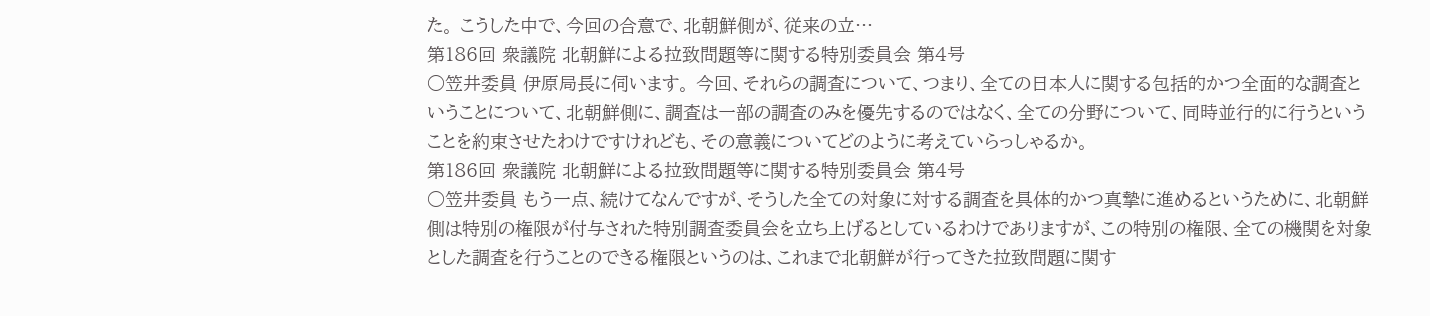た。 こうした中で、今回の合意で、北朝鮮側が、従来の立…
第186回 衆議院 北朝鮮による拉致問題等に関する特別委員会 第4号
○笠井委員 伊原局長に伺います。 今回、それらの調査について、つまり、全ての日本人に関する包括的かつ全面的な調査ということについて、北朝鮮側に、調査は一部の調査のみを優先するのではなく、全ての分野について、同時並行的に行うということを約束させたわけですけれども、その意義についてどのように考えていらっしゃるか。
第186回 衆議院 北朝鮮による拉致問題等に関する特別委員会 第4号
○笠井委員 もう一点、続けてなんですが、そうした全ての対象に対する調査を具体的かつ真摯に進めるというために、北朝鮮側は特別の権限が付与された特別調査委員会を立ち上げるとしているわけでありますが、この特別の権限、全ての機関を対象とした調査を行うことのできる権限というのは、これまで北朝鮮が行ってきた拉致問題に関す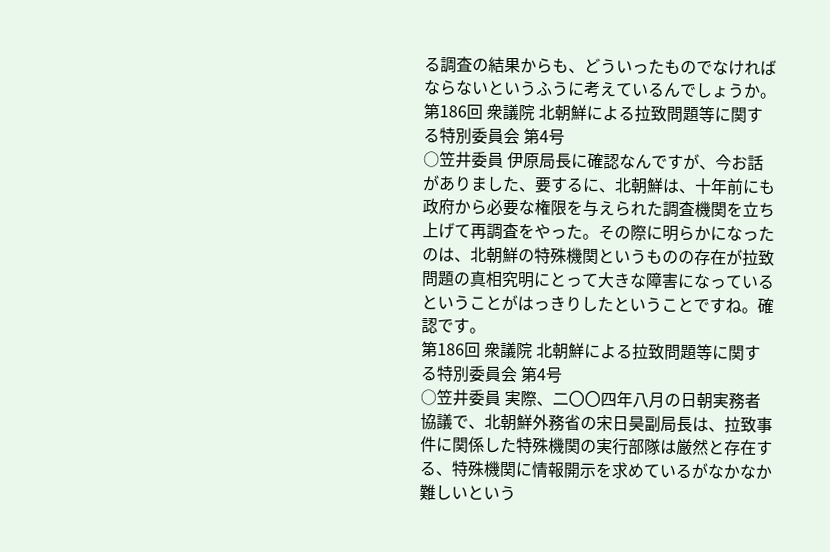る調査の結果からも、どういったものでなければならないというふうに考えているんでしょうか。
第186回 衆議院 北朝鮮による拉致問題等に関する特別委員会 第4号
○笠井委員 伊原局長に確認なんですが、今お話がありました、要するに、北朝鮮は、十年前にも政府から必要な権限を与えられた調査機関を立ち上げて再調査をやった。その際に明らかになったのは、北朝鮮の特殊機関というものの存在が拉致問題の真相究明にとって大きな障害になっているということがはっきりしたということですね。確認です。
第186回 衆議院 北朝鮮による拉致問題等に関する特別委員会 第4号
○笠井委員 実際、二〇〇四年八月の日朝実務者協議で、北朝鮮外務省の宋日昊副局長は、拉致事件に関係した特殊機関の実行部隊は厳然と存在する、特殊機関に情報開示を求めているがなかなか難しいという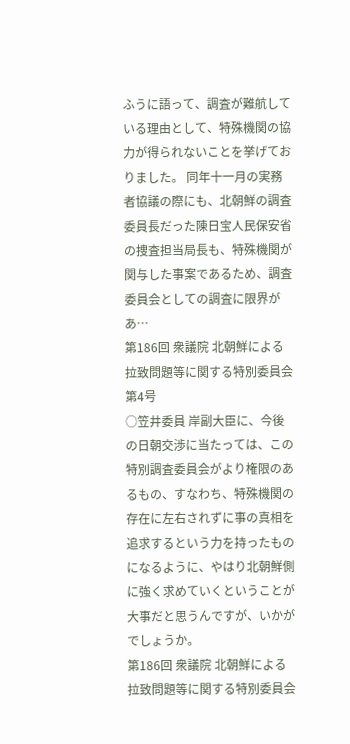ふうに語って、調査が難航している理由として、特殊機関の協力が得られないことを挙げておりました。 同年十一月の実務者協議の際にも、北朝鮮の調査委員長だった陳日宝人民保安省の捜査担当局長も、特殊機関が関与した事案であるため、調査委員会としての調査に限界があ…
第186回 衆議院 北朝鮮による拉致問題等に関する特別委員会 第4号
○笠井委員 岸副大臣に、今後の日朝交渉に当たっては、この特別調査委員会がより権限のあるもの、すなわち、特殊機関の存在に左右されずに事の真相を追求するという力を持ったものになるように、やはり北朝鮮側に強く求めていくということが大事だと思うんですが、いかがでしょうか。
第186回 衆議院 北朝鮮による拉致問題等に関する特別委員会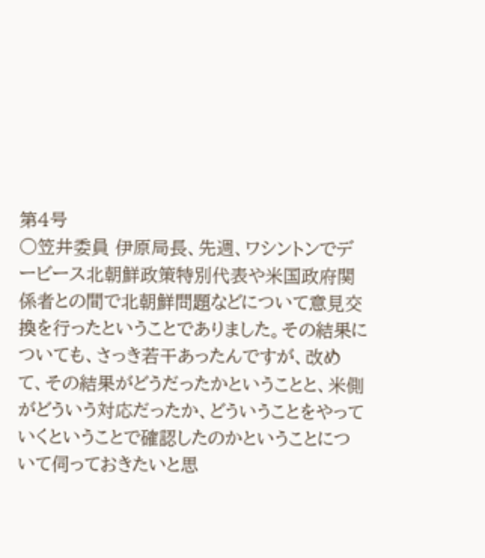第4号
○笠井委員 伊原局長、先週、ワシントンでデービース北朝鮮政策特別代表や米国政府関係者との間で北朝鮮問題などについて意見交換を行ったということでありました。その結果についても、さっき若干あったんですが、改めて、その結果がどうだったかということと、米側がどういう対応だったか、どういうことをやっていくということで確認したのかということについて伺っておきたいと思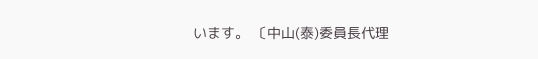います。 〔中山(泰)委員長代理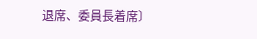退席、委員長着席〕